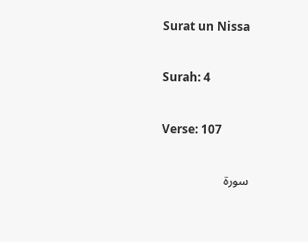Surat un Nissa

Surah: 4

Verse: 107

سورة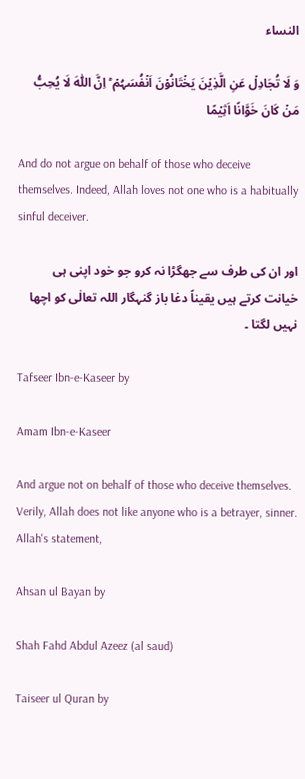النساء

وَ لَا تُجَادِلۡ عَنِ الَّذِیۡنَ یَخۡتَانُوۡنَ اَنۡفُسَہُمۡ ؕ اِنَّ اللّٰہَ لَا یُحِبُّ مَنۡ کَانَ خَوَّانًا اَثِیۡمًا

And do not argue on behalf of those who deceive themselves. Indeed, Allah loves not one who is a habitually sinful deceiver.

اور ان کی طرف سے جھگڑا نہ کرو جو خود اپنی ہی خیانت کرتے ہیں یقیناً دغا باز گنہگار اللہ تعالٰی کو اچھا نہیں لگتا ۔

Tafseer Ibn-e-Kaseer by

Amam Ibn-e-Kaseer

And argue not on behalf of those who deceive themselves. Verily, Allah does not like anyone who is a betrayer, sinner. Allah's statement,

Ahsan ul Bayan by

Shah Fahd Abdul Azeez (al saud)

Taiseer ul Quran by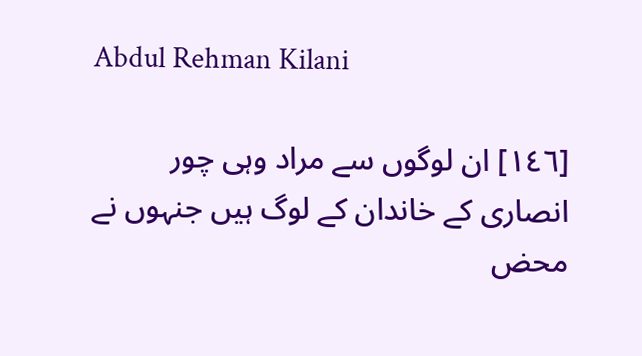Abdul Rehman Kilani

[١٤٦] ان لوگوں سے مراد وہی چور انصاری کے خاندان کے لوگ ہیں جنہوں نے محض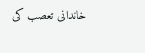خاندانی تعصب کی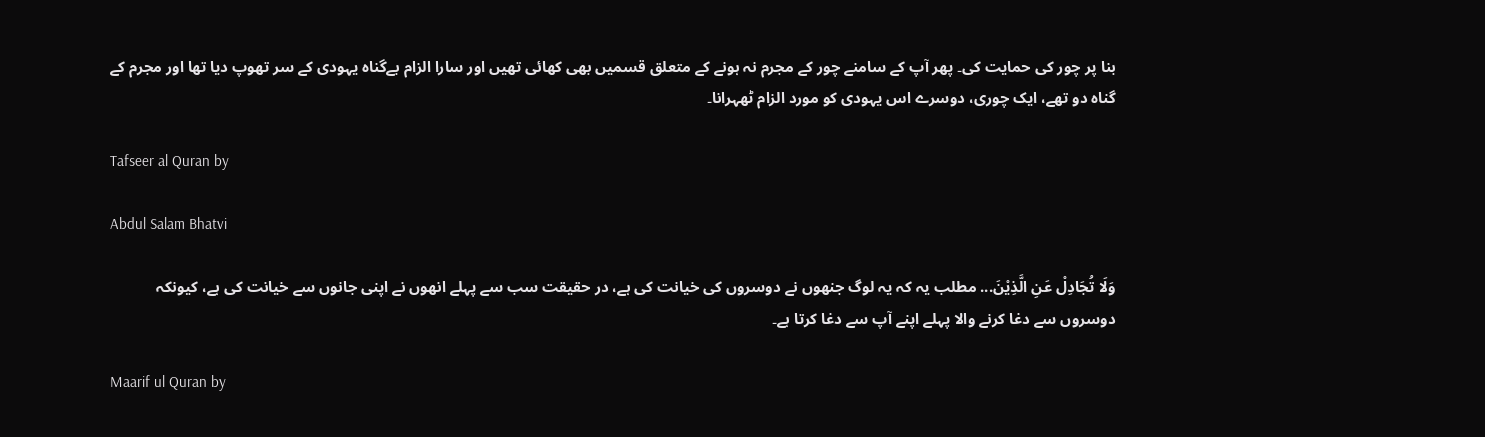بنا پر چور کی حمایت کی۔ پھر آپ کے سامنے چور کے مجرم نہ ہونے کے متعلق قسمیں بھی کھائی تھیں اور سارا الزام بےگناہ یہودی کے سر تھوپ دیا تھا اور مجرم کے گناہ دو تھے، ایک چوری، دوسرے اس یہودی کو مورد الزام ٹھہرانا۔

Tafseer al Quran by

Abdul Salam Bhatvi

وَلَا تُجَادِلْ عَنِ الَّذِيْنَ... مطلب یہ کہ یہ لوگ جنھوں نے دوسروں کی خیانت کی ہے، در حقیقت سب سے پہلے انھوں نے اپنی جانوں سے خیانت کی ہے، کیونکہ دوسروں سے دغا کرنے والا پہلے اپنے آپ سے دغا کرتا ہے۔

Maarif ul Quran by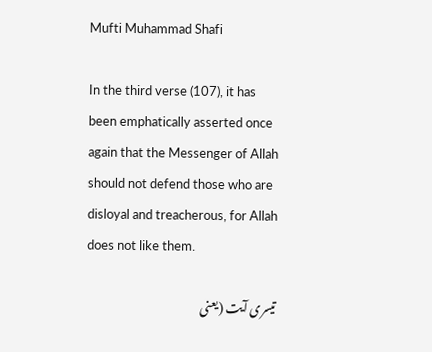Mufti Muhammad Shafi

In the third verse (107), it has been emphatically asserted once again that the Messenger of Allah should not defend those who are disloyal and treacherous, for Allah does not like them.

تیسری آیت (یعنی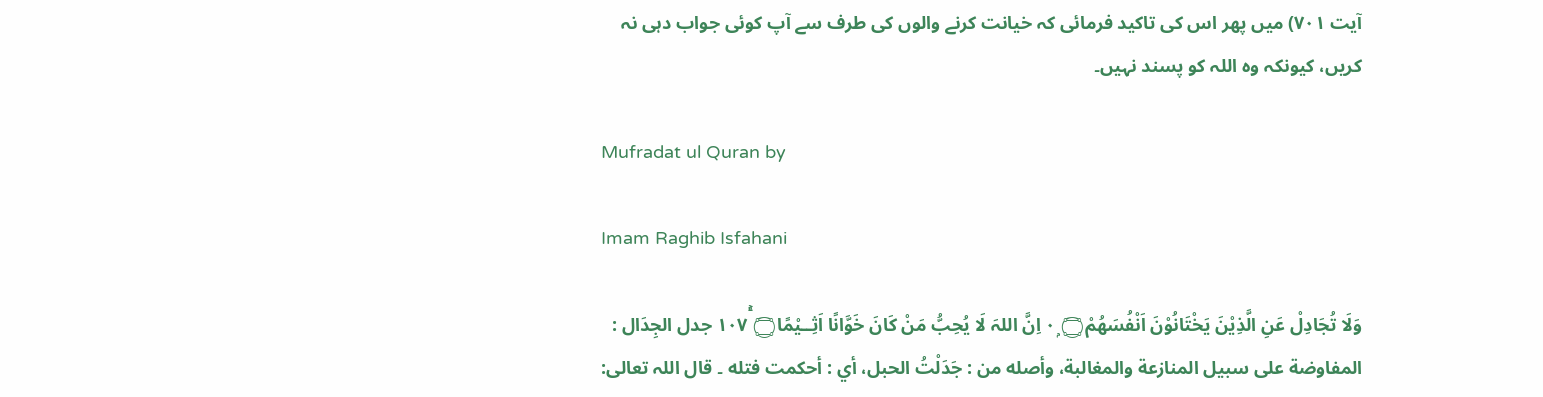آیت ٧٠١) میں پھر اس کی تاکید فرمائی کہ خیانت کرنے والوں کی طرف سے آپ کوئی جواب دہی نہ کریں، کیونکہ وہ اللہ کو پسند نہیں۔

Mufradat ul Quran by

Imam Raghib Isfahani

وَلَا تُجَادِلْ عَنِ الَّذِيْنَ يَخْتَانُوْنَ اَنْفُسَھُمْ۝ ٠ۭ اِنَّ اللہَ لَا يُحِبُّ مَنْ كَانَ خَوَّانًا اَثِــيْمًا۝ ١٠٧ۚۙ جدل الجِدَال : المفاوضة علی سبیل المنازعة والمغالبة، وأصله من : جَدَلْتُ الحبل، أي : أحكمت فتله ۔ قال اللہ تعالی: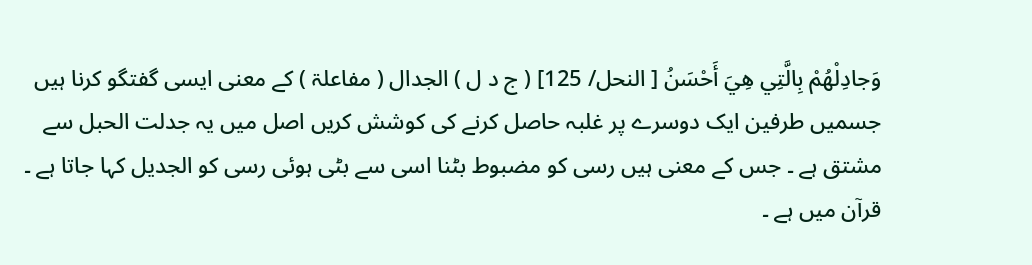وَجادِلْهُمْ بِالَّتِي هِيَ أَحْسَنُ [ النحل/ 125] ( ج د ل ) الجدال ( مفاعلۃ ) کے معنی ایسی گفتگو کرنا ہیں جسمیں طرفین ایک دوسرے پر غلبہ حاصل کرنے کی کوشش کریں اصل میں یہ جدلت الحبل سے مشتق ہے ۔ جس کے معنی ہیں رسی کو مضبوط بٹنا اسی سے بٹی ہوئی رسی کو الجدیل کہا جاتا ہے ۔ قرآن میں ہے ۔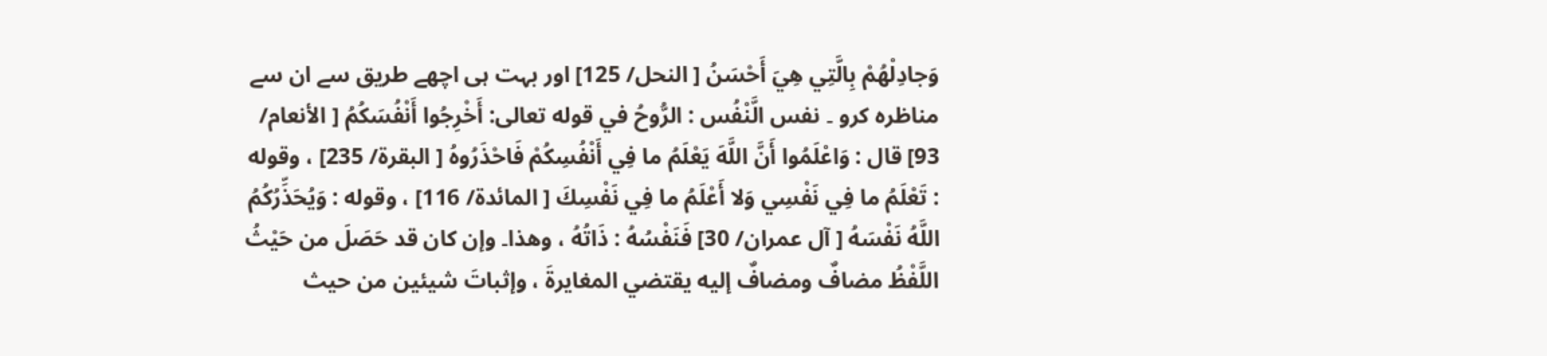وَجادِلْهُمْ بِالَّتِي هِيَ أَحْسَنُ [ النحل/ 125] اور بہت ہی اچھے طریق سے ان سے مناظرہ کرو ۔ نفس الَّنْفُس : الرُّوحُ في قوله تعالی: أَخْرِجُوا أَنْفُسَكُمُ [ الأنعام/ 93] قال : وَاعْلَمُوا أَنَّ اللَّهَ يَعْلَمُ ما فِي أَنْفُسِكُمْ فَاحْذَرُوهُ [ البقرة/ 235] ، وقوله : تَعْلَمُ ما فِي نَفْسِي وَلا أَعْلَمُ ما فِي نَفْسِكَ [ المائدة/ 116] ، وقوله : وَيُحَذِّرُكُمُ اللَّهُ نَفْسَهُ [ آل عمران/ 30] فَنَفْسُهُ : ذَاتُهُ ، وهذا۔ وإن کان قد حَصَلَ من حَيْثُ اللَّفْظُ مضافٌ ومضافٌ إليه يقتضي المغایرةَ ، وإثباتَ شيئين من حيث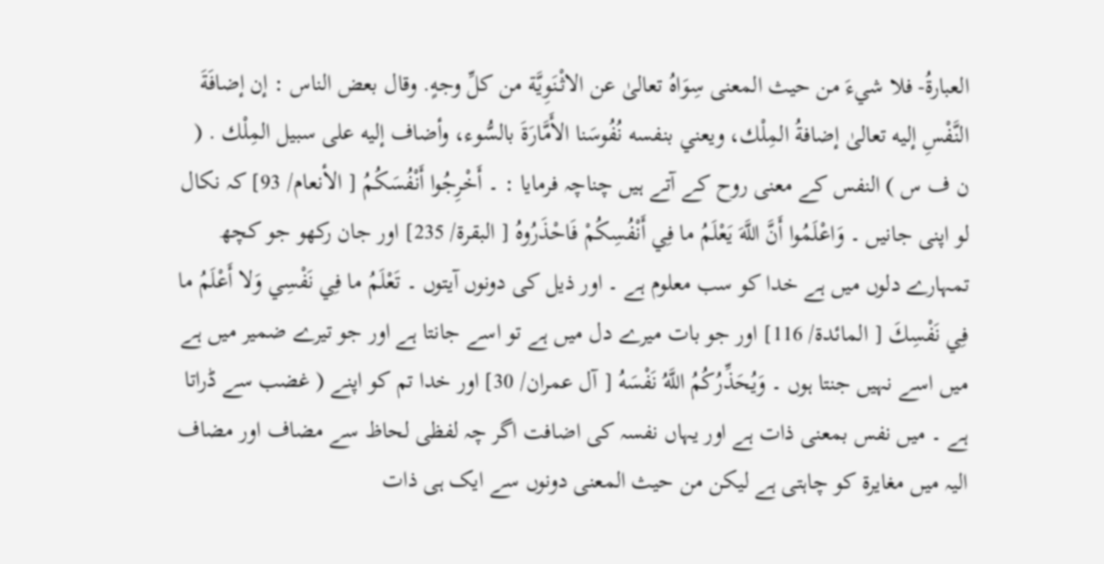العبارةُ- فلا شيءَ من حيث المعنی سِوَاهُ تعالیٰ عن الاثْنَوِيَّة من کلِّ وجهٍ. وقال بعض الناس : إن إضافَةَ النَّفْسِ إليه تعالیٰ إضافةُ المِلْك، ويعني بنفسه نُفُوسَنا الأَمَّارَةَ بالسُّوء، وأضاف إليه علی سبیل المِلْك . ( ن ف س ) النفس کے معنی روح کے آتے ہیں چناچہ فرمایا : ۔ أَخْرِجُوا أَنْفُسَكُمُ [ الأنعام/ 93] کہ نکال لو اپنی جانیں ۔ وَاعْلَمُوا أَنَّ اللَّهَ يَعْلَمُ ما فِي أَنْفُسِكُمْ فَاحْذَرُوهُ [ البقرة/ 235] اور جان رکھو جو کچھ تمہارے دلوں میں ہے خدا کو سب معلوم ہے ۔ اور ذیل کی دونوں آیتوں ۔ تَعْلَمُ ما فِي نَفْسِي وَلا أَعْلَمُ ما فِي نَفْسِكَ [ المائدة/ 116] اور جو بات میرے دل میں ہے تو اسے جانتا ہے اور جو تیرے ضمیر میں ہے میں اسے نہیں جنتا ہوں ۔ وَيُحَذِّرُكُمُ اللَّهُ نَفْسَهُ [ آل عمران/ 30] اور خدا تم کو اپنے ( غضب سے ڈراتا ہے ۔ میں نفس بمعنی ذات ہے اور یہاں نفسہ کی اضافت اگر چہ لفظی لحاظ سے مضاف اور مضاف الیہ میں مغایرۃ کو چاہتی ہے لیکن من حیث المعنی دونوں سے ایک ہی ذات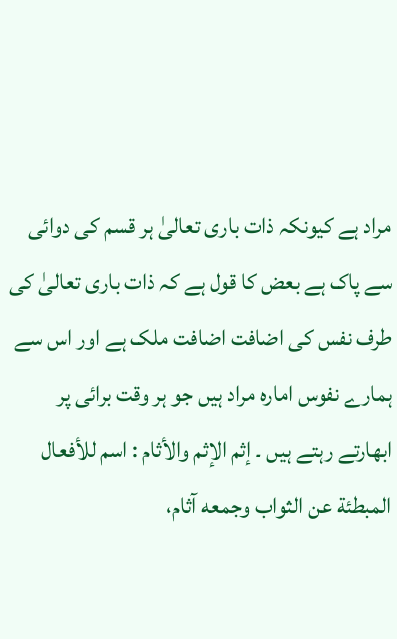مراد ہے کیونکہ ذات باری تعالیٰ ہر قسم کی دوائی سے پاک ہے بعض کا قول ہے کہ ذات باری تعالیٰ کی طرف نفس کی اضافت اضافت ملک ہے اور اس سے ہمارے نفوس امارہ مراد ہیں جو ہر وقت برائی پر ابھارتے رہتے ہیں ۔ إثم الإثم والأثام : اسم للأفعال المبطئة عن الثواب وجمعه آثام،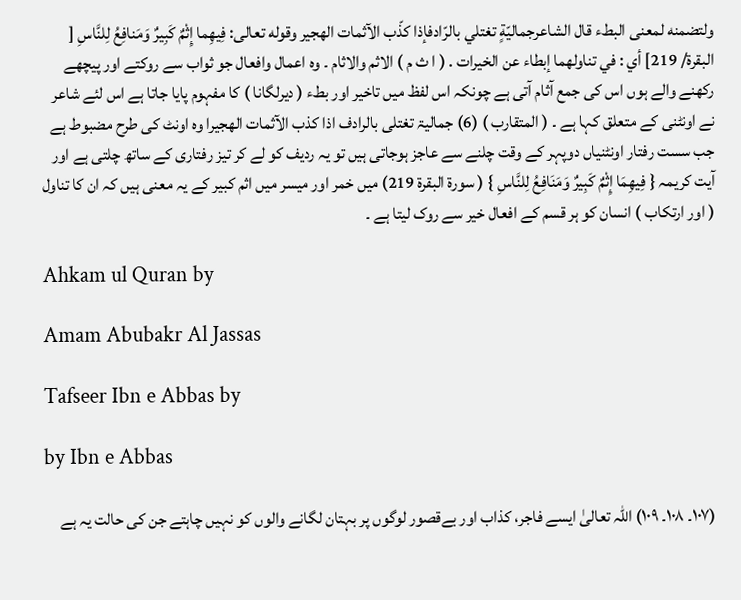ولتضمنه لمعنی البطء قال الشاعرجماليّةٍ تغتلي بالرّادفإذا کذّب الآثمات الهجير وقوله تعالی: فِيهِما إِثْمٌ كَبِيرٌ وَمَنافِعُ لِلنَّاسِ [ البقرة/ 219] أي : في تناولهما إبطاء عن الخیرات . ( ا ث م ) الاثم والاثام ۔ وہ اعمال وافعال جو ثواب سے روکتے اور پیچھے رکھنے والے ہوں اس کی جمع آثام آتی ہے چونکہ اس لفظ میں تاخیر اور بطء ( دیرلگانا ) کا مفہوم پایا جاتا ہے اس لئے شاعر نے اونٹنی کے متعلق کہا ہے ۔ ( المتقارب ) (6) جمالیۃ تغتلی بالرادف اذا کذب الآثمات الھجیرا وہ اونٹ کی طرح مضبوط ہے جب سست رفتار اونٹنیاں دوپہر کے وقت چلنے سے عاجز ہوجاتی ہیں تو یہ ردیف کو لے کر تیز رفتاری کے ساتھ چلتی ہے اور آیت کریمہ { فِيهِمَا إِثْمٌ كَبِيرٌ وَمَنَافِعُ لِلنَّاسِ } ( سورة البقرة 219) میں خمر اور میسر میں اثم کبیر کے یہ معنی ہیں کہ ان کا تناول ( اور ارتکاب ) انسان کو ہر قسم کے افعال خیر سے روک لیتا ہے ۔

Ahkam ul Quran by

Amam Abubakr Al Jassas

Tafseer Ibn e Abbas by

by Ibn e Abbas

(١٠٧۔ ١٠٨۔ ١٠٩) اللہ تعالیٰ ایسے فاجر، کذاب اور بےقصور لوگوں پر بہتان لگانے والوں کو نہیں چاہتے جن کی حالت یہ ہے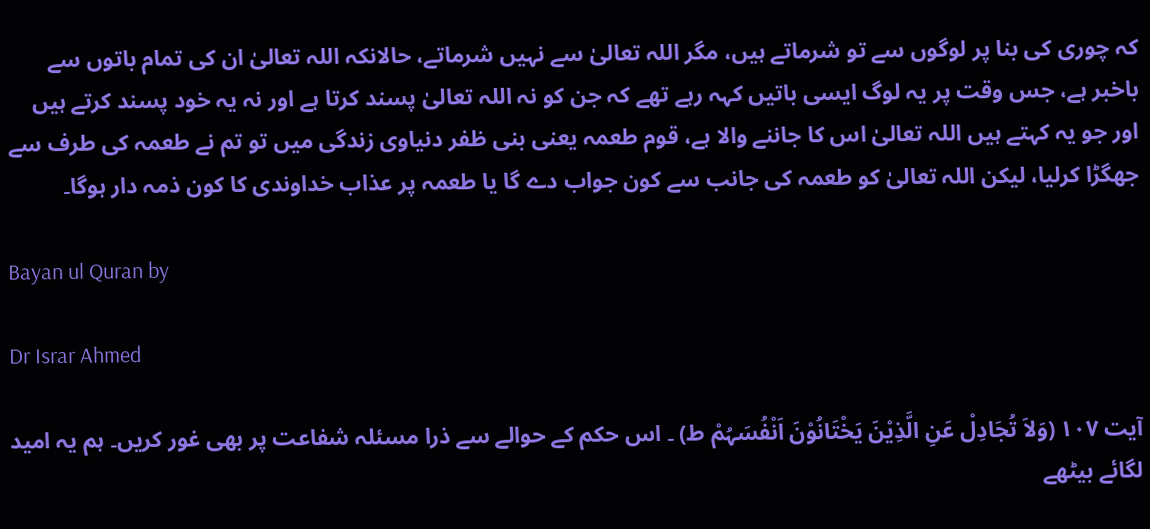کہ چوری کی بنا پر لوگوں سے تو شرماتے ہیں، مگر اللہ تعالیٰ سے نہیں شرماتے، حالانکہ اللہ تعالیٰ ان کی تمام باتوں سے باخبر ہے، جس وقت پر یہ لوگ ایسی باتیں کہہ رہے تھے کہ جن کو نہ اللہ تعالیٰ پسند کرتا ہے اور نہ یہ خود پسند کرتے ہیں اور جو یہ کہتے ہیں اللہ تعالیٰ اس کا جاننے والا ہے، قوم طعمہ یعنی بنی ظفر دنیاوی زندگی میں تو تم نے طعمہ کی طرف سے جھگڑا کرلیا، لیکن اللہ تعالیٰ کو طعمہ کی جانب سے کون جواب دے گا یا طعمہ پر عذاب خداوندی کا کون ذمہ دار ہوگا۔

Bayan ul Quran by

Dr Israr Ahmed

آیت ١٠٧ (وَلاَ تُجَادِلْ عَنِ الَّذِیْنَ یَخْتَانُوْنَ اَنْفُسَہُمْ ط) ۔ اس حکم کے حوالے سے ذرا مسئلہ شفاعت پر بھی غور کریں۔ ہم یہ امید لگائے بیٹھے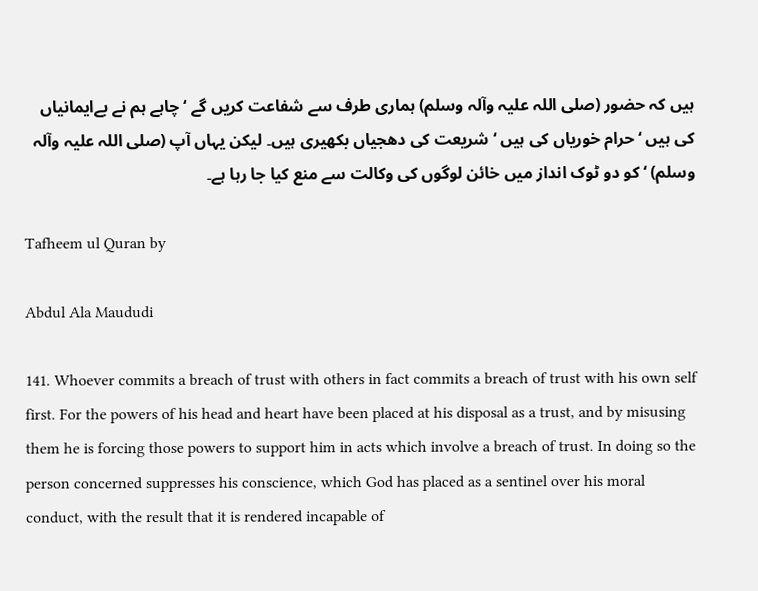ہیں کہ حضور (صلی اللہ علیہ وآلہ وسلم) ہماری طرف سے شفاعت کریں گے ‘ چاہے ہم نے بےایمانیاں کی ہیں ‘ حرام خوریاں کی ہیں ‘ شریعت کی دھجیاں بکھیری ہیں۔ لیکن یہاں آپ (صلی اللہ علیہ وآلہ وسلم) ‘ کو دو ٹوک انداز میں خائن لوگوں کی وکالت سے منع کیا جا رہا ہے۔

Tafheem ul Quran by

Abdul Ala Maududi

141. Whoever commits a breach of trust with others in fact commits a breach of trust with his own self first. For the powers of his head and heart have been placed at his disposal as a trust, and by misusing them he is forcing those powers to support him in acts which involve a breach of trust. In doing so the person concerned suppresses his conscience, which God has placed as a sentinel over his moral conduct, with the result that it is rendered incapable of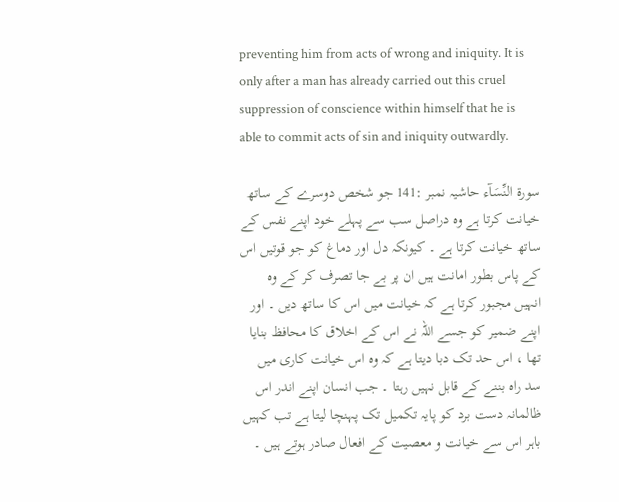preventing him from acts of wrong and iniquity. It is only after a man has already carried out this cruel suppression of conscience within himself that he is able to commit acts of sin and iniquity outwardly.

سورة النِّسَآء حاشیہ نمبر :141 جو شخص دوسرے کے ساتھ خیانت کرتا ہے وہ دراصل سب سے پہلے خود اپنے نفس کے ساتھ خیانت کرتا ہے ۔ کیونکہ دل اور دماغ کو جو قوتیں اس کے پاس بطور امانت ہیں ان پر بے جا تصرف کر کے وہ انہیں مجبور کرتا ہے کہ خیانت میں اس کا ساتھ دیں ۔ اور اپنے ضمیر کو جسے اللہ نے اس کے اخلاق کا محافظ بنایا تھا ، اس حد تک دبا دیتا ہے کہ وہ اس خیانت کاری میں سد راہ بننے کے قابل نہیں رہتا ۔ جب انسان اپنے اندر اس ظالمانہ دست برد کو پایہ تکمیل تک پہنچا لیتا ہے تب کہیں باہر اس سے خیانت و معصیت کے افعال صادر ہوتے ہیں ۔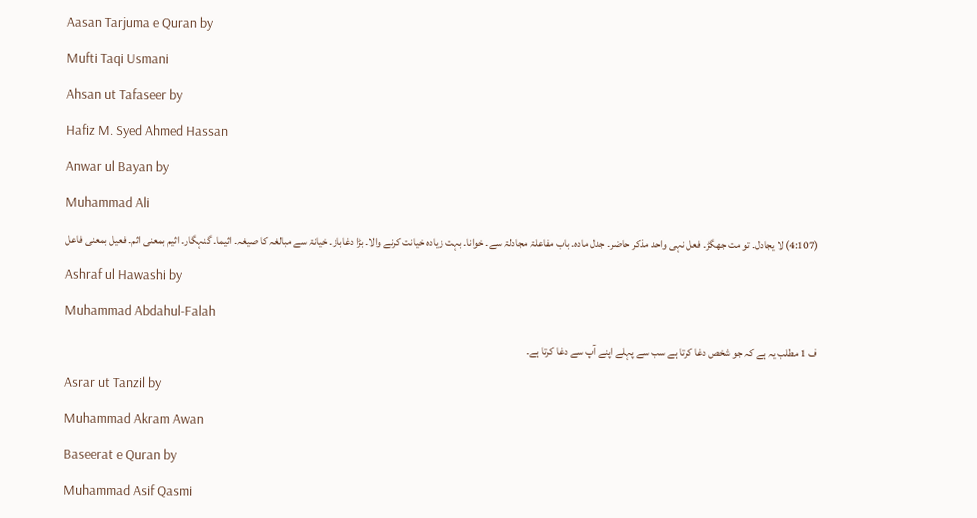Aasan Tarjuma e Quran by

Mufti Taqi Usmani

Ahsan ut Tafaseer by

Hafiz M. Syed Ahmed Hassan

Anwar ul Bayan by

Muhammad Ali

(4:107) لا یجادل۔ تو مت جھگڑ۔ فعل نہی واحد مذکر حاضر۔ جدل مادہ۔ باب مفاعلۃ مجادلۃ سے۔ خوانا۔ بہت زیادہ خیانت کرنے والا۔ بڑا دغاباز۔ خیانۃ سے مبالغہ کا صیغہ۔ اثیما۔ گنہگار۔ اثیم بمعنی اثم۔ فعیل بمعنی فاعل

Ashraf ul Hawashi by

Muhammad Abdahul-Falah

ف 1 مطلب یہ ہے کہ جو شخص دغا کرتا ہے سب سے پہلے اپنے آپ سے دغا کرتا ہے۔

Asrar ut Tanzil by

Muhammad Akram Awan

Baseerat e Quran by

Muhammad Asif Qasmi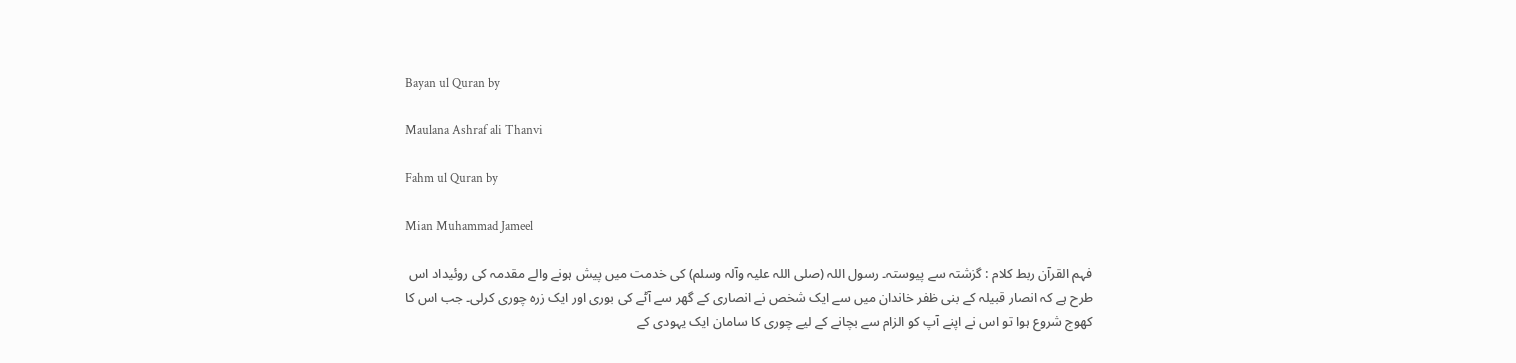Bayan ul Quran by

Maulana Ashraf ali Thanvi

Fahm ul Quran by

Mian Muhammad Jameel

فہم القرآن ربط کلام : گزشتہ سے پیوستہ۔ رسول اللہ (صلی اللہ علیہ وآلہ وسلم) کی خدمت میں پیش ہونے والے مقدمہ کی روئیداد اس طرح ہے کہ انصار قبیلہ کے بنی ظفر خاندان میں سے ایک شخص نے انصاری کے گھر سے آٹے کی بوری اور ایک زرہ چوری کرلی۔ جب اس کا کھوج شروع ہوا تو اس نے اپنے آپ کو الزام سے بچانے کے لیے چوری کا سامان ایک یہودی کے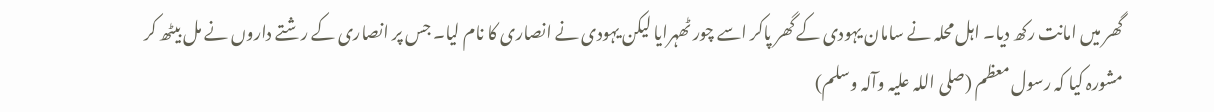گھر میں امانت رکھ دیا۔ اہل محلہ نے سامان یہودی کے گھر پاکر اسے چور ٹھہرایا لیکن یہودی نے انصاری کا نام لیا۔ جس پر انصاری کے رشتے داروں نے مل بیٹھ کر مشورہ کیا کہ رسول معظم (صلی اللہ علیہ وآلہ وسلم)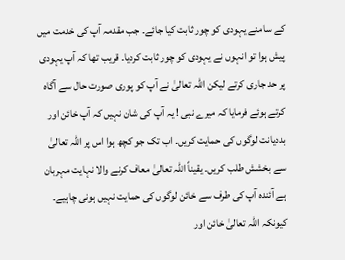کے سامنے یہودی کو چور ثابت کیا جائے۔ جب مقدمہ آپ کی خدمت میں پیش ہوا تو انہوں نے یہودی کو چور ثابت کردیا۔ قریب تھا کہ آپ یہودی پر حد جاری کرتے لیکن اللہ تعالیٰ نے آپ کو پوری صورت حال سے آگاہ کرتے ہوئے فرمایا کہ میرے نبی ! یہ آپ کی شان نہیں کہ آپ خائن اور بددیانت لوگوں کی حمایت کریں۔ اب تک جو کچھ ہوا اس پر اللہ تعالیٰ سے بخشش طلب کریں۔ یقیناً اللہ تعالیٰ معاف کرنے والا نہایت مہربان ہے آئندہ آپ کی طرف سے خائن لوگوں کی حمایت نہیں ہونی چاہیے۔ کیونکہ اللہ تعالیٰ خائن اور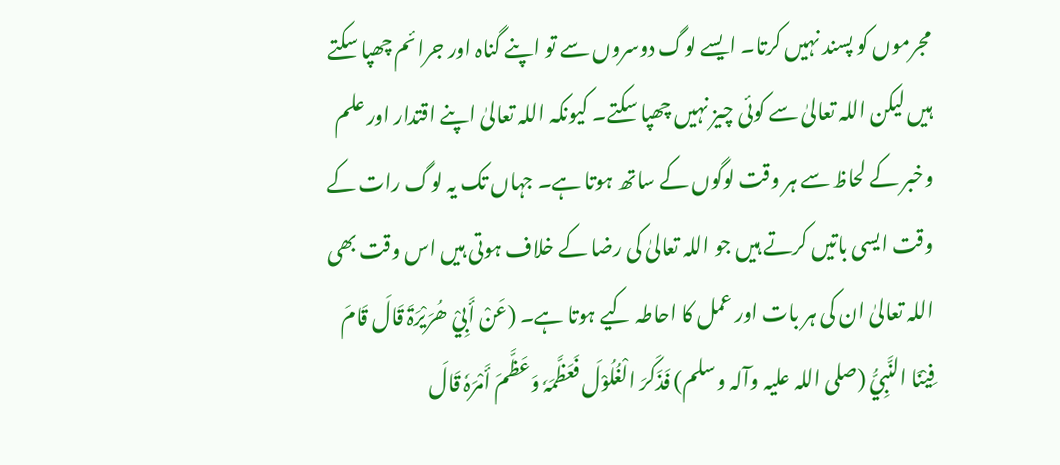مجرموں کو پسند نہیں کرتا۔ ایسے لوگ دوسروں سے تو اپنے گناہ اور جرائم چھپا سکتے ہیں لیکن اللہ تعالیٰ سے کوئی چیز نہیں چھپا سکتے۔ کیونکہ اللہ تعالیٰ اپنے اقتدار اور علم وخبر کے لحاظ سے ہر وقت لوگوں کے ساتھ ہوتا ہے۔ جہاں تک یہ لوگ رات کے وقت ایسی باتیں کرتے ہیں جو اللہ تعالیٰ کی رضا کے خلاف ہوتی ہیں اس وقت بھی اللہ تعالیٰ ان کی ہر بات اور عمل کا احاطہ کیے ہوتا ہے۔ (عَنْ أَبِيْ ھُرَیْرَۃَ قَالَ قَامَ فِیْنَا النَّبِيُّ (صلی اللہ علیہ وآلہ وسلم) فَذَکَرَ الْغُلُوْلَ فَعَظَّمَہٗ وَعَظَّمَ أَمْرَہٗ قَالَ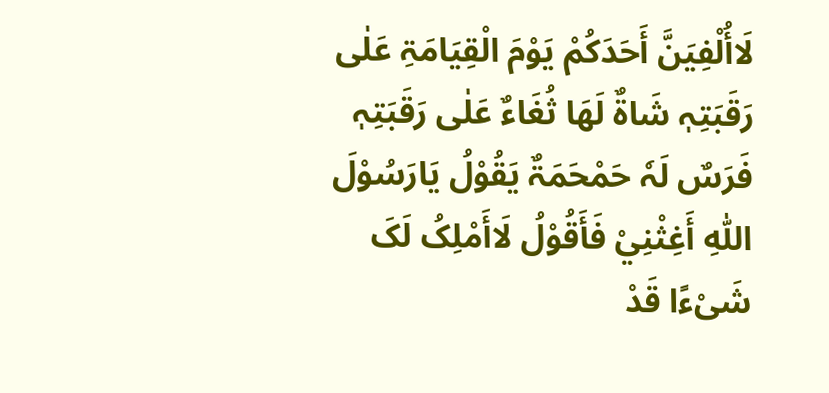لَاأُلْفِیَنَّ أَحَدَکُمْ یَوْمَ الْقِیَامَۃِ عَلٰی رَقَبَتِہٖ شَاۃٌ لَھَا ثُغَاءٌ عَلٰی رَقَبَتِہٖ فَرَسٌ لَہٗ حَمْحَمَۃٌ یَقُوْلُ یَارَسُوْلَ اللّٰہِ أَغِثْنِيْ فَأَقُوْلُ لَاأَمْلِکُ لَکَ شَیْءًا قَدْ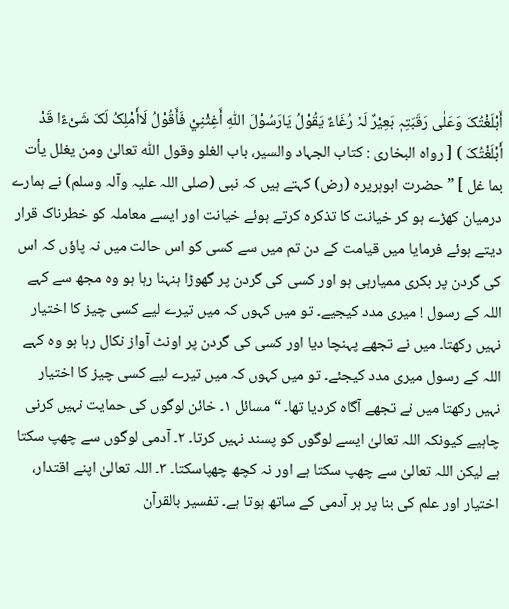أَبْلَغْتُکَ وَعَلٰی رَقَبَتِہٖ بَعِیْرٌ لَہٗ رُغَاءٌ یَقُوْلُ یَارَسُوْلَ اللّٰہِ أَغِثْنِيْ فَأَقُوْلُ لَاأَمْلِکُ لَکَ شَیْءًا قَدْ أَبْلَغْتُکَ ) [ رواہ البخاری : کتاب الجہاد والسیر، باب الغلو وقول اللّٰہ تعالیٰ ومن یغلل یأت بما غل ] ” حضرت ابوہریرہ (رض) کہتے ہیں کہ نبی (صلی اللہ علیہ وآلہ وسلم) نے ہمارے درمیان کھڑے ہو کر خیانت کا تذکرہ کرتے ہوئے خیانت اور ایسے معاملہ کو خطرناک قرار دیتے ہوئے فرمایا میں قیامت کے دن تم میں سے کسی کو اس حالت میں نہ پاؤں کہ اس کی گردن پر بکری ممیارہی ہو اور کسی کی گردن پر گھوڑا ہنہنا رہا ہو وہ مجھ سے کہے اللہ کے رسول ! میری مدد کیجیے۔ تو میں کہوں کہ میں تیرے لیے کسی چیز کا اختیار نہیں رکھتا۔ میں نے تجھے پہنچا دیا اور کسی کی گردن پر اونٹ آواز نکال رہا ہو وہ کہے اللہ کے رسول میری مدد کیجئے۔ تو میں کہوں کہ میں تیرے لیے کسی چیز کا اختیار نہیں رکھتا میں نے تجھے آگاہ کردیا تھا۔ “ مسائل ١۔ خائن لوگوں کی حمایت نہیں کرنی چاہیے کیونکہ اللہ تعالیٰ ایسے لوگوں کو پسند نہیں کرتا۔ ٢۔ آدمی لوگوں سے چھپ سکتا ہے لیکن اللہ تعالیٰ سے چھپ سکتا ہے اور نہ کچھ چھپاسکتا۔ ٣۔ اللہ تعالیٰ اپنے اقتدار، اختیار اور علم کی بنا پر ہر آدمی کے ساتھ ہوتا ہے۔ تفسیر بالقرآن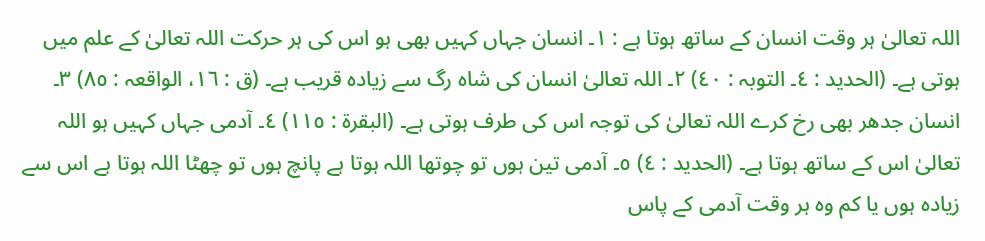اللہ تعالیٰ ہر وقت انسان کے ساتھ ہوتا ہے : ١۔ انسان جہاں کہیں بھی ہو اس کی ہر حرکت اللہ تعالیٰ کے علم میں ہوتی ہے۔ (الحدید : ٤۔ التوبہ : ٤٠) ٢۔ اللہ تعالیٰ انسان کی شاہ رگ سے زیادہ قریب ہے۔ (ق : ١٦، الواقعہ : ٨٥) ٣۔ انسان جدھر بھی رخ کرے اللہ تعالیٰ کی توجہ اس کی طرف ہوتی ہے۔ (البقرۃ : ١١٥) ٤۔ آدمی جہاں کہیں ہو اللہ تعالیٰ اس کے ساتھ ہوتا ہے۔ (الحدید : ٤) ٥۔ آدمی تین ہوں تو چوتھا اللہ ہوتا ہے پانچ ہوں تو چھٹا اللہ ہوتا ہے اس سے زیادہ ہوں یا کم وہ ہر وقت آدمی کے پاس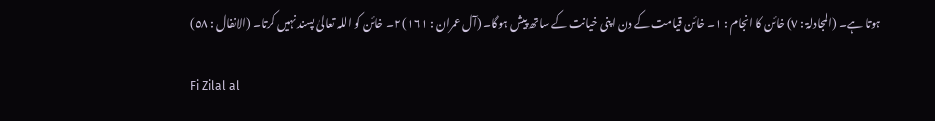ہوتا ہے۔ (المجادلۃ : ٧) خائن کا انجام : ١۔ خائن قیامت کے دن اپنی خیانت کے ساتھ پیش ہوگا۔ (آل عمران : ١٦١) ٢۔ خائن کو اللہ تعالیٰ پسند نہیں کرتا۔ (الانفال : ٥٨)

Fi Zilal al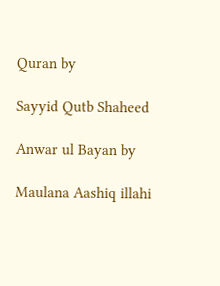Quran by

Sayyid Qutb Shaheed

Anwar ul Bayan by

Maulana Aashiq illahi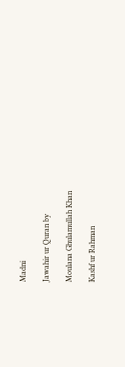Madni

Jawahir ur Quran by

Moulana Ghulamullah Khan

Kashf ur Rahman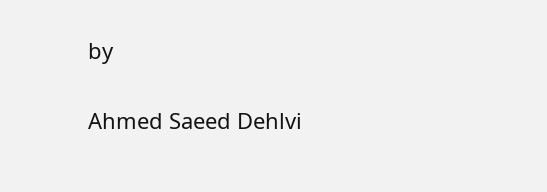by

Ahmed Saeed Dehlvi